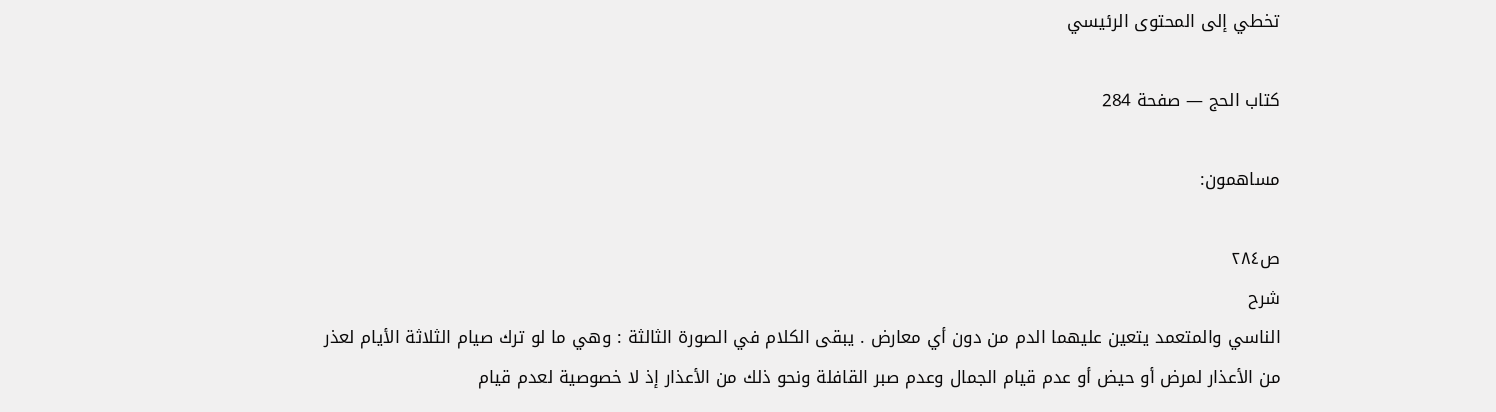تخطي إلى المحتوى الرئيسي

كتاب الحج — صفحة 284

مساهمون:

ص٢٨٤
شرح
الناسي والمتعمد يتعين عليهما الدم من دون أي معارض . يبقى الكلام في الصورة الثالثة : وهي ما لو ترك صيام الثلاثة الأيام لعذر من الأعذار لمرض أو حيض أو عدم قيام الجمال وعدم صبر القافلة ونحو ذلك من الأعذار إذ لا خصوصية لعدم قيام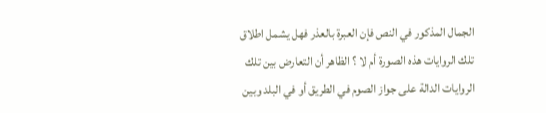الجمال المذكور في النص فإن العبرة بالعذر فهل يشمل اطلاق تلك الروايات هذه الصورة أم لا ؟ الظاهر أن التعارض بين تلك الروايات الدالة على جواز الصوم في الطريق أو في البلد وبين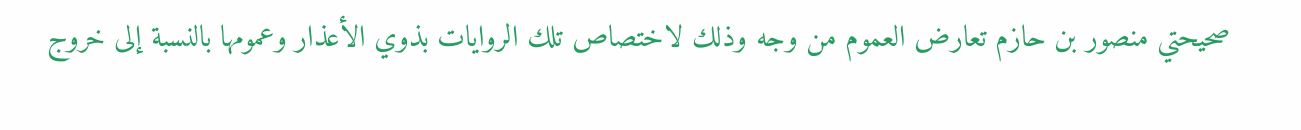صحيحتي منصور بن حازم تعارض العموم من وجه وذلك لاختصاص تلك الروايات بذوي الأعذار وعمومها بالنسبة إلى خروج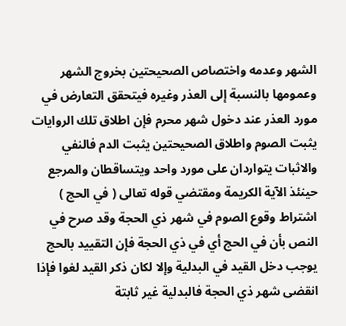الشهر وعدمه واختصاص الصحيحتين بخروج الشهر وعمومها بالنسبة إلى العذر وغيره فيتحقق التعارض في مورد العذر عند دخول شهر محرم فإن اطلاق تلك الروايات يثبت الصوم واطلاق الصحيحتين يثبت الدم فالنفي والاثبات يتواردان على مورد واحد ويتساقطان والمرجع حينئذ الآية الكريمة ومقتضي قوله تعالى ( في الحج ) اشتراط وقوع الصوم في شهر ذي الحجة وقد صرح في النص بأن في الحج أي في ذي الحجة فإن التقييد بالحج يوجب دخل القيد في البدلية وإلا لكان ذكر القيد لغوا فإذا انقضى شهر ذي الحجة فالبدلية غير ثابتة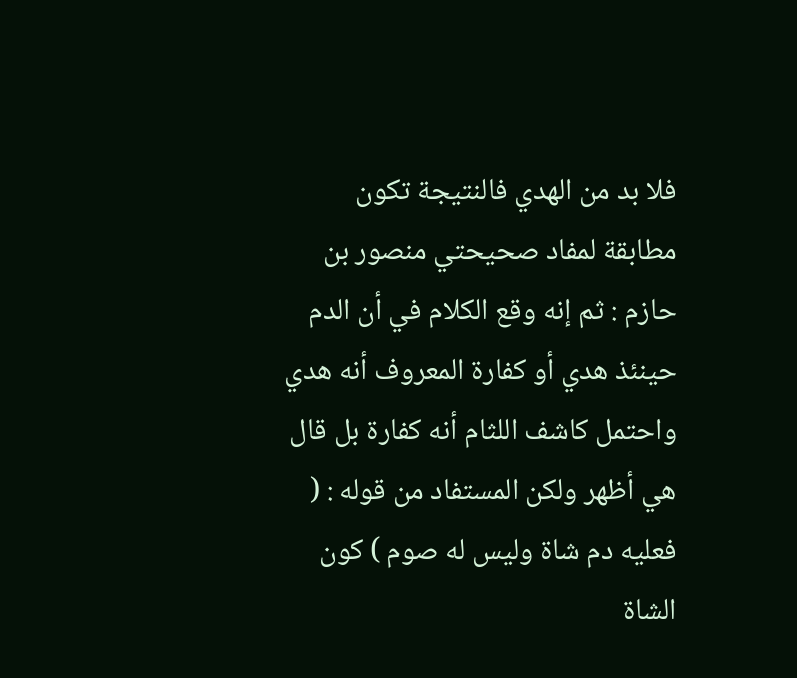فلا بد من الهدي فالنتيجة تكون مطابقة لمفاد صحيحتي منصور بن حازم : ثم إنه وقع الكلام في أن الدم حينئذ هدي أو كفارة المعروف أنه هدي واحتمل كاشف اللثام أنه كفارة بل قال هي أظهر ولكن المستفاد من قوله : ( فعليه دم شاة وليس له صوم ) كون الشاة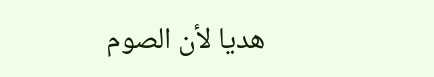هديا لأن الصوم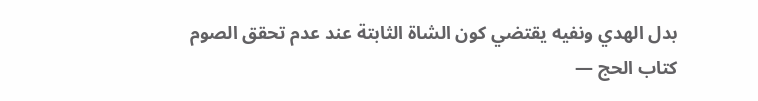بدل الهدي ونفيه يقتضي كون الشاة الثابتة عند عدم تحقق الصوم
كتاب الحج —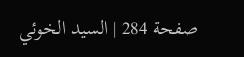صفحة 284 | السيد الخوئي